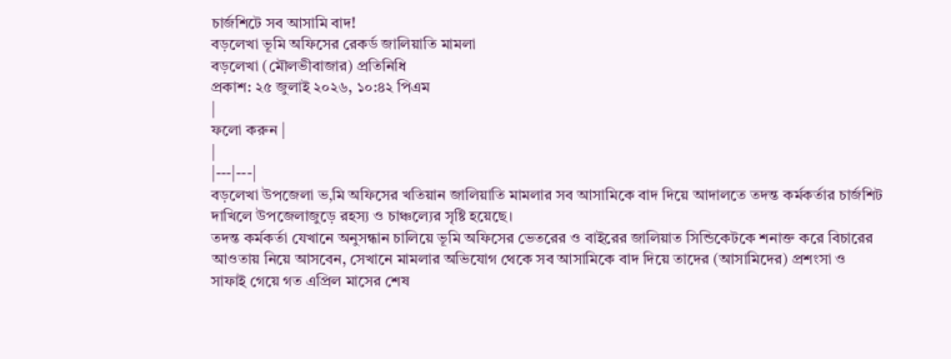চার্জশিটে সব আসামি বাদ!
বড়লেখা ভূমি অফিসের রেকর্ড জালিয়াতি মামলা
বড়লেখা (মৌলভীবাজার) প্রতিনিধি
প্রকাশ: ২৫ জুলাই ২০২৬, ১০:৪২ পিএম
|
ফলো করুন |
|
|---|---|
বড়লেখা উপজেলা ভ‚মি অফিসের খতিয়ান জালিয়াতি মামলার সব আসামিকে বাদ দিয়ে আদালতে তদন্ত কর্মকর্তার চার্জশিট দাখিলে উপজেলাজুড়ে রহস্য ও চাঞ্চল্যের সৃষ্টি হয়েছে।
তদন্ত কর্মকর্তা যেখানে অনুসন্ধান চালিয়ে ভূমি অফিসের ভেতরের ও বাইরের জালিয়াত সিন্ডিকেটকে শনাক্ত করে বিচারের আওতায় নিয়ে আসবেন, সেখানে মামলার অভিযোগ থেকে সব আসামিকে বাদ দিয়ে তাদের (আসামিদের) প্রশংসা ও সাফাই গেয়ে গত এপ্রিল মাসের শেষ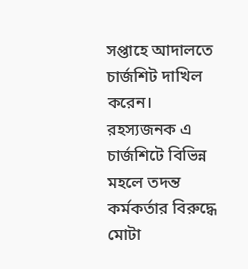সপ্তাহে আদালতে চার্জশিট দাখিল করেন।
রহস্যজনক এ চার্জশিটে বিভিন্ন মহলে তদন্ত কর্মকর্তার বিরুদ্ধে মোটা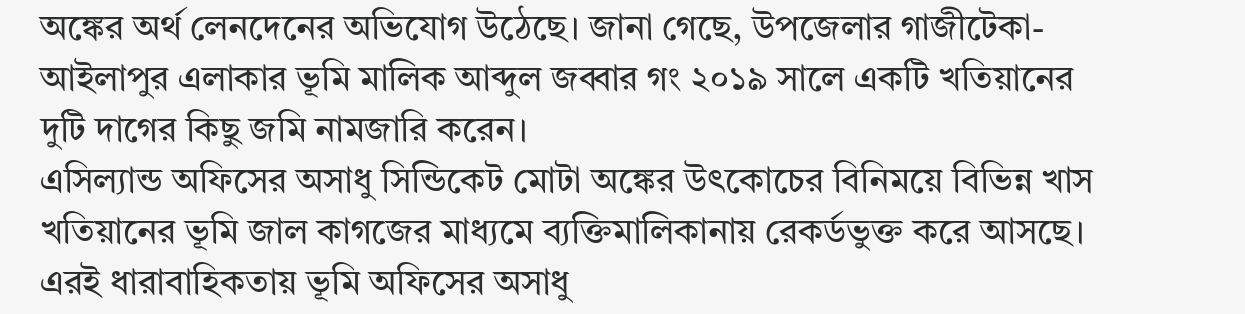অঙ্কের অর্থ লেনদেনের অভিযোগ উঠেছে। জানা গেছে, উপজেলার গাজীটেকা-আইলাপুর এলাকার ভূমি মালিক আব্দুল জব্বার গং ২০১৯ সালে একটি খতিয়ানের দুটি দাগের কিছু জমি নামজারি করেন।
এসিল্যান্ড অফিসের অসাধু সিন্ডিকেট মোটা অঙ্কের উৎকোচের বিনিময়ে বিভিন্ন খাস খতিয়ানের ভূমি জাল কাগজের মাধ্যমে ব্যক্তিমালিকানায় রেকর্ডভুক্ত করে আসছে। এরই ধারাবাহিকতায় ভূমি অফিসের অসাধু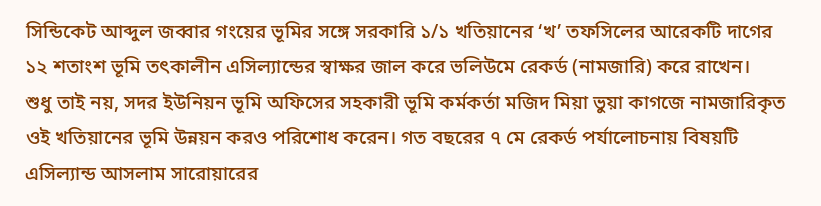সিন্ডিকেট আব্দুল জব্বার গংয়ের ভূমির সঙ্গে সরকারি ১/১ খতিয়ানের ‘খ’ তফসিলের আরেকটি দাগের ১২ শতাংশ ভূমি তৎকালীন এসিল্যান্ডের স্বাক্ষর জাল করে ভলিউমে রেকর্ড (নামজারি) করে রাখেন।
শুধু তাই নয়, সদর ইউনিয়ন ভূমি অফিসের সহকারী ভূমি কর্মকর্তা মজিদ মিয়া ভুয়া কাগজে নামজারিকৃত ওই খতিয়ানের ভূমি উন্নয়ন করও পরিশোধ করেন। গত বছরের ৭ মে রেকর্ড পর্যালোচনায় বিষয়টি এসিল্যান্ড আসলাম সারোয়ারের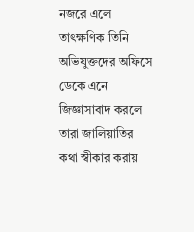নজরে এলে তাৎক্ষণিক তিনি অভিযুক্তদের অফিসে ডেকে এনে জিজ্ঞাসাবাদ করলে তারা জালিয়াতির কথা স্বীকার করায়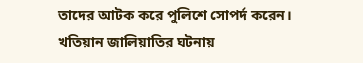তাদের আটক করে পুলিশে সোপর্দ করেন।
খতিয়ান জালিয়াতির ঘটনায়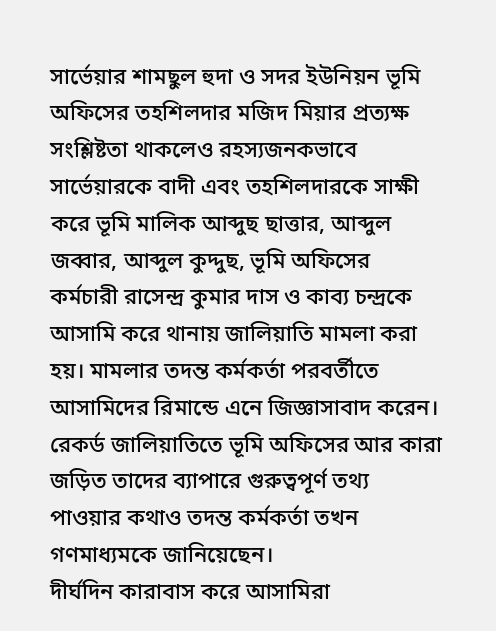সার্ভেয়ার শামছুল হুদা ও সদর ইউনিয়ন ভূমি অফিসের তহশিলদার মজিদ মিয়ার প্রত্যক্ষ সংশ্লিষ্টতা থাকলেও রহস্যজনকভাবে সার্ভেয়ারকে বাদী এবং তহশিলদারকে সাক্ষী করে ভূমি মালিক আব্দুছ ছাত্তার, আব্দুল জব্বার, আব্দুল কুদ্দুছ, ভূমি অফিসের কর্মচারী রাসেন্দ্র কুমার দাস ও কাব্য চন্দ্রকে আসামি করে থানায় জালিয়াতি মামলা করা হয়। মামলার তদন্ত কর্মকর্তা পরবর্তীতে আসামিদের রিমান্ডে এনে জিজ্ঞাসাবাদ করেন। রেকর্ড জালিয়াতিতে ভূমি অফিসের আর কারা জড়িত তাদের ব্যাপারে গুরুত্বপূর্ণ তথ্য পাওয়ার কথাও তদন্ত কর্মকর্তা তখন গণমাধ্যমকে জানিয়েছেন।
দীর্ঘদিন কারাবাস করে আসামিরা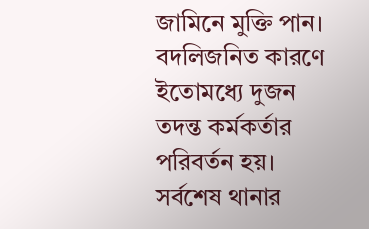জামিনে মুক্তি পান। বদলিজনিত কারণে ইতোমধ্যে দুজন তদন্ত কর্মকর্তার পরিবর্তন হয়। সর্বশেষ থানার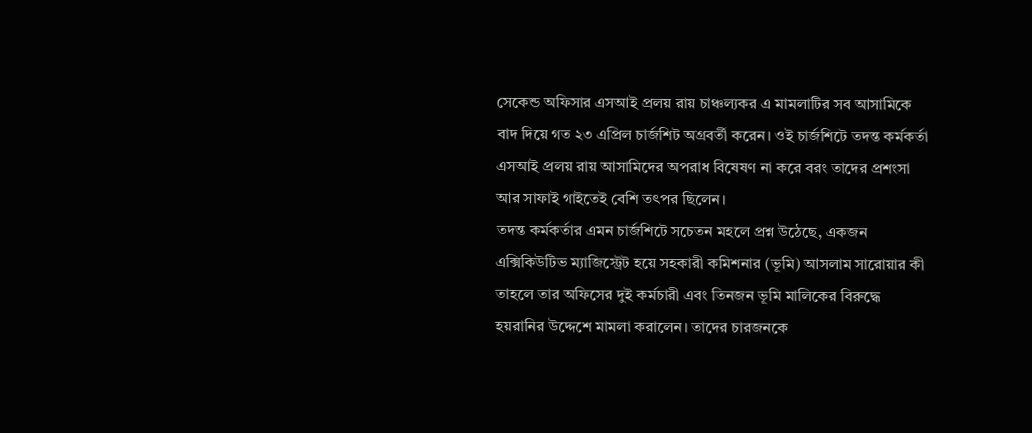সেকেন্ড অফিসার এসআই প্রলয় রায় চাঞ্চল্যকর এ মামলাটির সব আসামিকে বাদ দিয়ে গত ২৩ এপ্রিল চার্জশিট অগ্রবর্তী করেন। ওই চার্জশিটে তদন্ত কর্মকর্তা এসআই প্রলয় রায় আসামিদের অপরাধ বিষেষণ না করে বরং তাদের প্রশংসা আর সাফাই গাইতেই বেশি তৎপর ছিলেন।
তদন্ত কর্মকর্তার এমন চার্জশিটে সচেতন মহলে প্রশ্ন উঠেছে, একজন এক্সিকিউটিভ ম্যাজিস্ট্রেট হয়ে সহকারী কমিশনার (ভূমি) আসলাম সারোয়ার কী তাহলে তার অফিসের দুই কর্মচারী এবং তিনজন ভূমি মালিকের বিরুদ্ধে হয়রানির উদ্দেশে মামলা করালেন। তাদের চারজনকে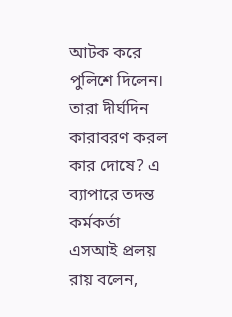আটক করে পুলিশে দিলেন। তারা দীর্ঘদিন কারাবরণ করল কার দোষে? এ ব্যাপারে তদন্ত কর্মকর্তা
এসআই প্রলয় রায় বলেন,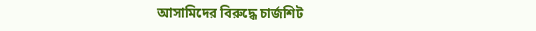আসামিদের বিরুদ্ধে চার্জশিট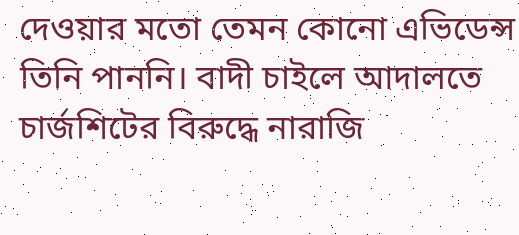দেওয়ার মতো তেমন কোনো এভিডেন্স তিনি পাননি। বাদী চাইলে আদালতে চার্জশিটের বিরুদ্ধে নারাজি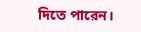দিতে পারেন।